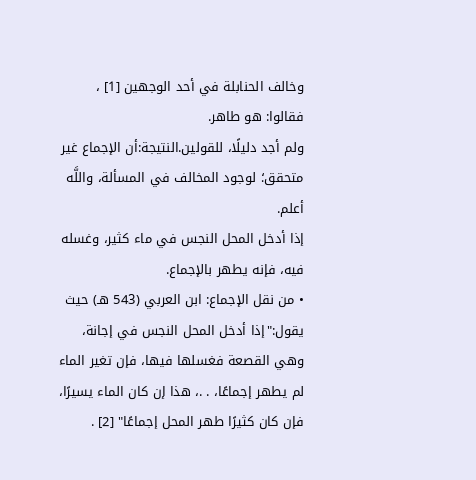وخالف الحنابلة في أحد الوجهين [1] ، فقالوا: هو طاهر.
ولم أجد دليلًا، للقولين.النتيجة:أن الإجماع غير متحقق؛ لوجود المخالف في المسألة، واللَّه أعلم.
إذا أدخل المحل النجس في ماء كثير، وغسله فيه، فإنه يطهر بالإجماع.
• من نقل الإجماع: ابن العربي (543 هـ) حيث يقول:"إذا أدخل المحل النجس في إجانة، وهي القصعة فغسلها فيها، فإن تغير الماء لم يطهر إجماعًا، . .، هذا إن كان الماء يسيرًا، فإن كان كثيرًا طهر المحل إجماعًا" [2] .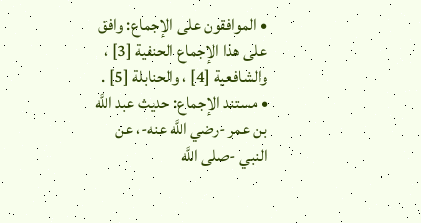• الموافقون على الإجماع: وافق على هذا الإجماع الحنفية [3] ، والشافعية [4] ، والحنابلة [5] .
• مستند الإجماع: حديث عبد اللَّه بن عمر -رضي اللَّه عنه-، عن النبي -صلى اللَّه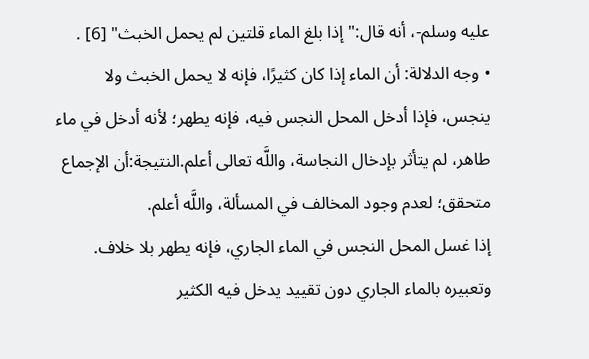عليه وسلم-، أنه قال:"إذا بلغ الماء قلتين لم يحمل الخبث" [6] .
• وجه الدلالة: أن الماء إذا كان كثيرًا، فإنه لا يحمل الخبث ولا ينجس، فإذا أدخل المحل النجس فيه، فإنه يطهر؛ لأنه أدخل في ماء طاهر، لم يتأثر بإدخال النجاسة، واللَّه تعالى أعلم.النتيجة:أن الإجماع متحقق؛ لعدم وجود المخالف في المسألة، واللَّه أعلم.
إذا غسل المحل النجس في الماء الجاري، فإنه يطهر بلا خلاف.
وتعبيره بالماء الجاري دون تقييد يدخل فيه الكثير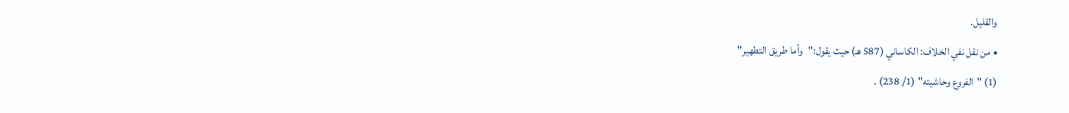والقليل.
• من نقل نفي الخلاف: الكاساني (587 هـ) حيث يقول:"وأما طريق التطهير"
(1) "الفروع وحاشيته" (1/ 238) .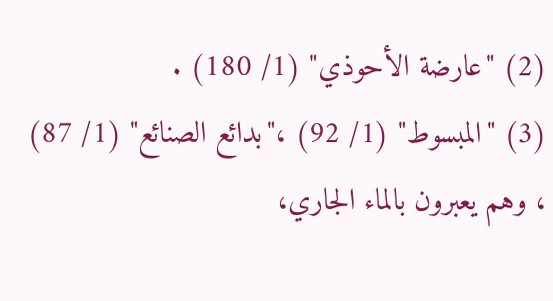(2) "عارضة الأحوذي" (1/ 180) .
(3) "المبسوط" (1/ 92) ،"بدائع الصنائع" (1/ 87) ، وهم يعبرون بالماء الجاري،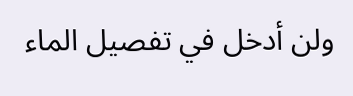ولن أدخل في تفصيل الماء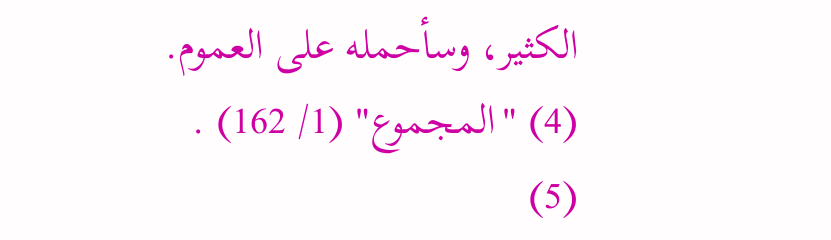الكثير، وسأحمله على العموم.
(4) "المجموع" (1/ 162) .
(5)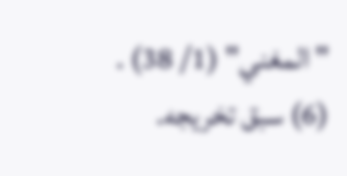"المغني" (1/ 38) .
(6) سبق تخريجه.